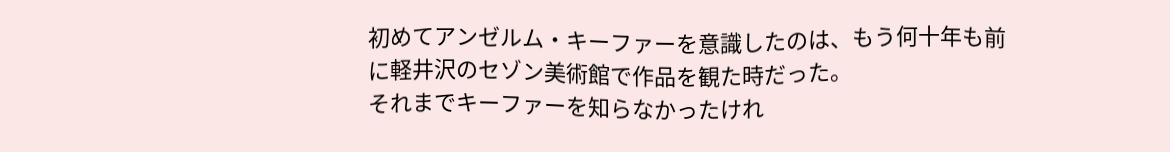初めてアンゼルム・キーファーを意識したのは、もう何十年も前に軽井沢のセゾン美術館で作品を観た時だった。
それまでキーファーを知らなかったけれ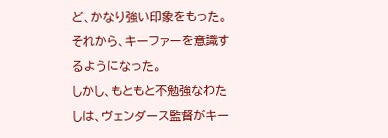ど、かなり強い印象をもった。
それから、キーファーを意識するようになった。
しかし、もともと不勉強なわたしは、ヴェンダース監督がキー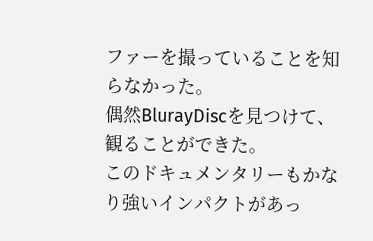ファーを撮っていることを知らなかった。
偶然BlurayDiscを見つけて、観ることができた。
このドキュメンタリーもかなり強いインパクトがあっ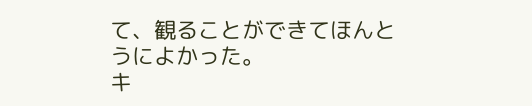て、観ることができてほんとうによかった。
キ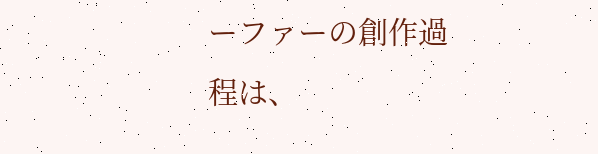ーファーの創作過程は、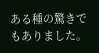ある種の驚きでもありました。